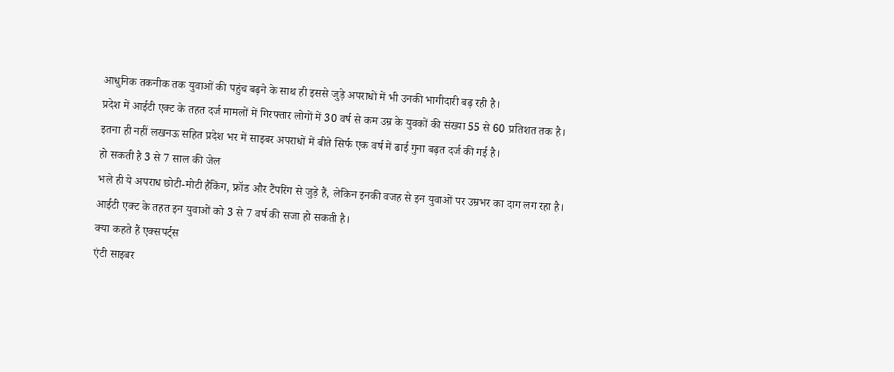आधुनिक तकनीक तक युवाओं की पहुंच बढ़ने के साथ ही इससे जुड़े अपराधों में भी उनकी भागीदारी बढ़ रही है।
प्रदेश में आईटी एक्ट के तहत दर्ज मामलों में गिरफ्तार लोगों में 30 वर्ष से कम उम्र के युवकों की संख्या 55 से 60 प्रतिशत तक है।
इतना ही नहीं लखनऊ सहित प्रदेश भर में साइबर अपराधों में बीते सिर्फ एक वर्ष में ढाई गुना बढ़त दर्ज की गई है।
हो सकती है 3 से 7 साल की जेल
भले ही ये अपराध छोटी-मोटी हैकिंग, फ्रॉड और टैंपरिंग से जुड़े हैं, लेकिन इनकी वजह से इन युवाओं पर उम्रभर का दाग लग रहा है।
आईटी एक्ट के तहत इन युवाओं को 3 से 7 वर्ष की सजा हो सकती है।
क्या कहते हैं एक्सपर्ट्स
एंटी साइबर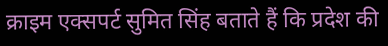क्राइम एक्सपर्ट सुमित सिंह बताते हैं कि प्रदेश की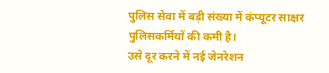पुलिस सेवा में बड़ी संख्या में कंप्यूटर साक्षर पुलिसकर्मियों की कमी है।
उसे दूर करने में नई जेनरेशन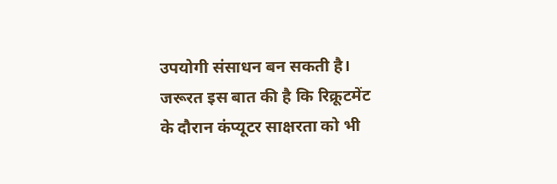उपयोगी संसाधन बन सकती है। जरूरत इस बात की है कि रिक्रूटमेंट के दौरान कंप्यूटर साक्षरता को भी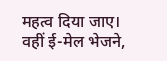महत्व दिया जाए।
वहीं ई-मेल भेजने,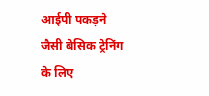आईपी पकड़ने जैसी बेसिक ट्रेनिंग के लिए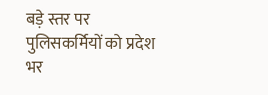बड़े स्तर पर पुलिसकर्मियों को प्रदेश भर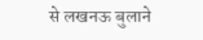से लखनऊ बुलाने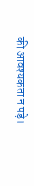की आवश्यकता न पड़े।